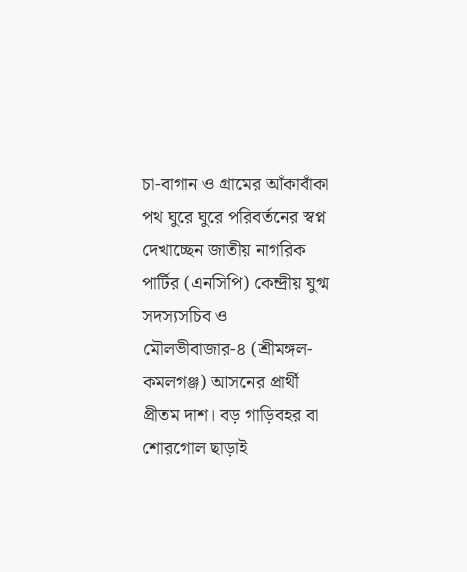চা-বাগান ও গ্রামের আঁকাবাঁকা পথ ঘুরে ঘুরে পরিবর্তনের স্বপ্ন দেখাচ্ছেন জাতীয় নাগরিক পার্টির (এনসিপি) কেন্দ্রীয় যুগ্ম সদস্যসচিব ও মৌলভীবাজার-৪ (শ্রীমঙ্গল-কমলগঞ্জ) আসনের প্রার্থী প্রীতম দাশ। বড় গাড়িবহর বা শোরগোল ছাড়াই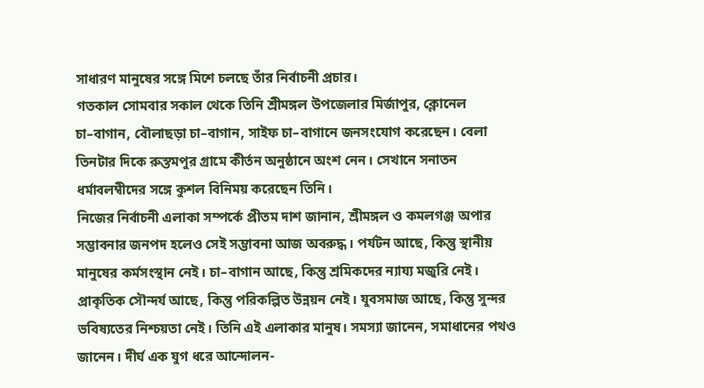সাধারণ মানুষের সঙ্গে মিশে চলছে তাঁর নির্বাচনী প্রচার।
গতকাল সোমবার সকাল থেকে তিনি শ্রীমঙ্গল উপজেলার মির্জাপুর, ক্লোনেল চা–বাগান, বৌলাছড়া চা–বাগান, সাইফ চা–বাগানে জনসংযোগ করেছেন। বেলা তিনটার দিকে রুস্তমপুর গ্রামে কীর্তন অনুষ্ঠানে অংশ নেন। সেখানে সনাতন ধর্মাবলম্বীদের সঙ্গে কুশল বিনিময় করেছেন তিনি।
নিজের নির্বাচনী এলাকা সম্পর্কে প্রীতম দাশ জানান, শ্রীমঙ্গল ও কমলগঞ্জ অপার সম্ভাবনার জনপদ হলেও সেই সম্ভাবনা আজ অবরুদ্ধ। পর্যটন আছে, কিন্তু স্থানীয় মানুষের কর্মসংস্থান নেই। চা–বাগান আছে, কিন্তু শ্রমিকদের ন্যায্য মজুরি নেই। প্রাকৃতিক সৌন্দর্য আছে, কিন্তু পরিকল্পিত উন্নয়ন নেই। যুবসমাজ আছে, কিন্তু সুন্দর ভবিষ্যতের নিশ্চয়তা নেই। তিনি এই এলাকার মানুষ। সমস্যা জানেন, সমাধানের পথও জানেন। দীর্ঘ এক যুগ ধরে আন্দোলন-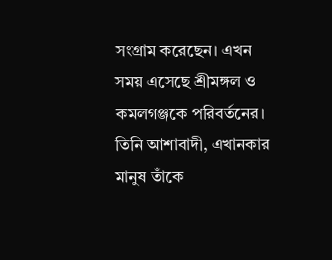সংগ্রাম করেছেন। এখন সময় এসেছে শ্রীমঙ্গল ও কমলগঞ্জকে পরিবর্তনের। তিনি আশাবাদী, এখানকার মানুষ তাঁকে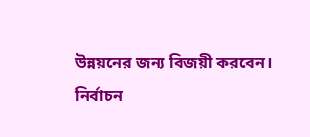উন্নয়নের জন্য বিজয়ী করবেন।
নির্বাচন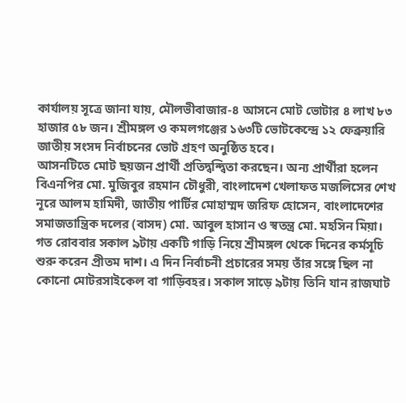কার্যালয় সূত্রে জানা যায়, মৌলভীবাজার-৪ আসনে মোট ভোটার ৪ লাখ ৮৩ হাজার ৫৮ জন। শ্রীমঙ্গল ও কমলগঞ্জের ১৬৩টি ভোটকেন্দ্রে ১২ ফেব্রুয়ারি জাতীয় সংসদ নির্বাচনের ভোট গ্রহণ অনুষ্ঠিত হবে।
আসনটিতে মোট ছয়জন প্রার্থী প্রতিদ্বন্দ্বিতা করছেন। অন্য প্রার্থীরা হলেন বিএনপির মো. মুজিবুর রহমান চৌধুরী, বাংলাদেশ খেলাফত মজলিসের শেখ নূরে আলম হামিদী, জাতীয় পার্টির মোহাম্মদ জরিফ হোসেন, বাংলাদেশের সমাজতান্ত্রিক দলের (বাসদ) মো. আবুল হাসান ও স্বতন্ত্র মো. মহসিন মিয়া।
গত রোববার সকাল ৯টায় একটি গাড়ি নিয়ে শ্রীমঙ্গল থেকে দিনের কর্মসূচি শুরু করেন প্রীতম দাশ। এ দিন নির্বাচনী প্রচারের সময় তাঁর সঙ্গে ছিল না কোনো মোটরসাইকেল বা গাড়িবহর। সকাল সাড়ে ৯টায় তিনি যান রাজঘাট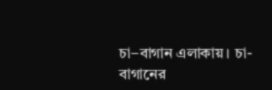চা–বাগান এলাকায়। চা-বাগানের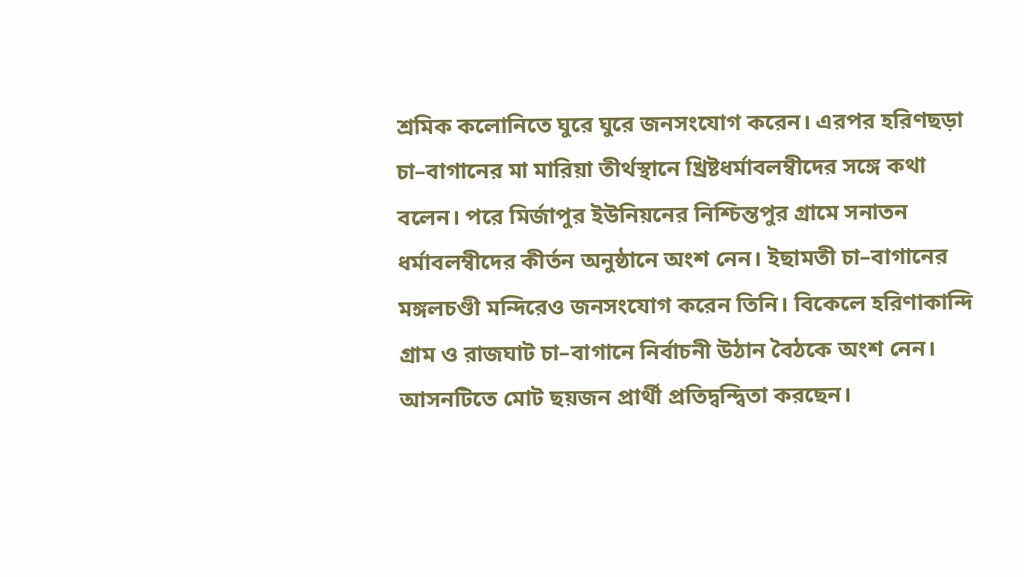শ্রমিক কলোনিতে ঘুরে ঘুরে জনসংযোগ করেন। এরপর হরিণছড়া চা–বাগানের মা মারিয়া তীর্থস্থানে খ্রিষ্টধর্মাবলম্বীদের সঙ্গে কথা বলেন। পরে মির্জাপুর ইউনিয়নের নিশ্চিন্তপুর গ্রামে সনাতন ধর্মাবলম্বীদের কীর্তন অনুষ্ঠানে অংশ নেন। ইছামতী চা–বাগানের মঙ্গলচণ্ডী মন্দিরেও জনসংযোগ করেন তিনি। বিকেলে হরিণাকান্দি গ্রাম ও রাজঘাট চা–বাগানে নির্বাচনী উঠান বৈঠকে অংশ নেন।
আসনটিতে মোট ছয়জন প্রার্থী প্রতিদ্বন্দ্বিতা করছেন।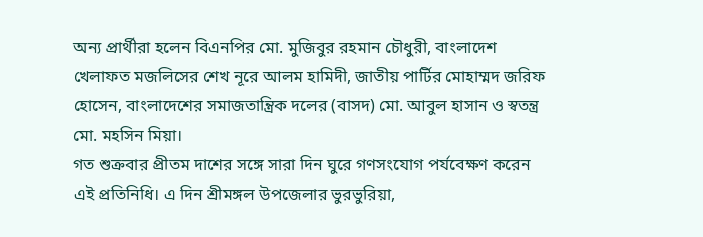অন্য প্রার্থীরা হলেন বিএনপির মো. মুজিবুর রহমান চৌধুরী, বাংলাদেশ খেলাফত মজলিসের শেখ নূরে আলম হামিদী, জাতীয় পার্টির মোহাম্মদ জরিফ হোসেন, বাংলাদেশের সমাজতান্ত্রিক দলের (বাসদ) মো. আবুল হাসান ও স্বতন্ত্র মো. মহসিন মিয়া।
গত শুক্রবার প্রীতম দাশের সঙ্গে সারা দিন ঘুরে গণসংযোগ পর্যবেক্ষণ করেন এই প্রতিনিধি। এ দিন শ্রীমঙ্গল উপজেলার ভুরভুরিয়া,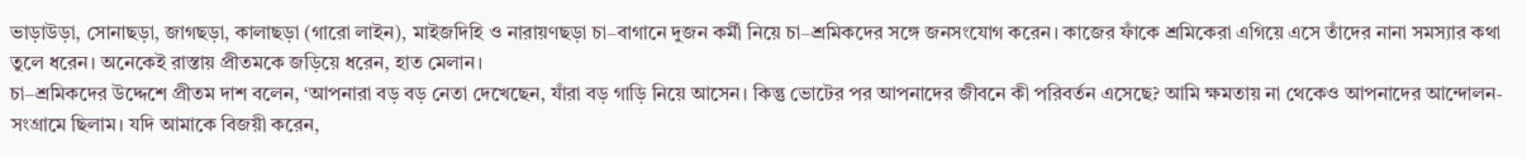ভাড়াউড়া, সোনাছড়া, জাগছড়া, কালাছড়া (গারো লাইন), মাইজদিহি ও নারায়ণছড়া চা–বাগানে দুজন কর্মী নিয়ে চা–শ্রমিকদের সঙ্গে জনসংযোগ করেন। কাজের ফাঁকে শ্রমিকেরা এগিয়ে এসে তাঁদের নানা সমস্যার কথা তুলে ধরেন। অনেকেই রাস্তায় প্রীতমকে জড়িয়ে ধরেন, হাত মেলান।
চা–শ্রমিকদের উদ্দেশে প্রীতম দাশ বলেন, ‘আপনারা বড় বড় নেতা দেখেছেন, যাঁরা বড় গাড়ি নিয়ে আসেন। কিন্তু ভোটের পর আপনাদের জীবনে কী পরিবর্তন এসেছে? আমি ক্ষমতায় না থেকেও আপনাদের আন্দোলন-সংগ্রামে ছিলাম। যদি আমাকে বিজয়ী করেন,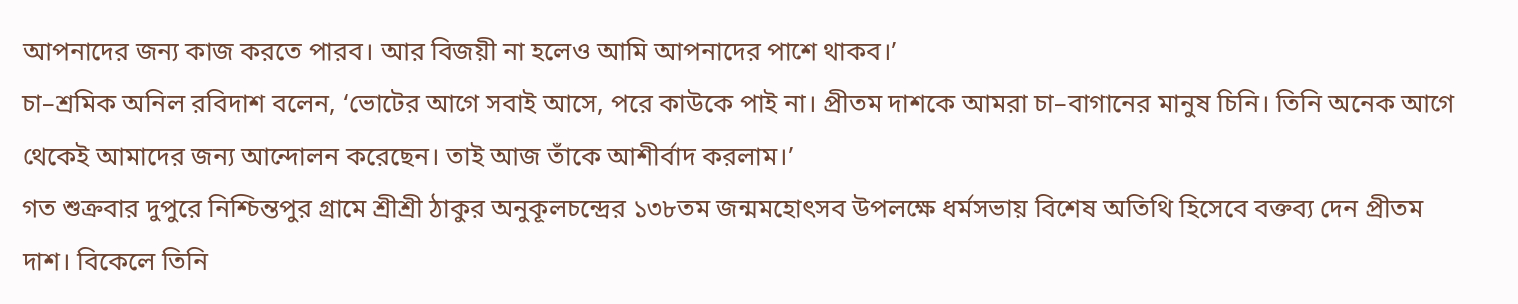আপনাদের জন্য কাজ করতে পারব। আর বিজয়ী না হলেও আমি আপনাদের পাশে থাকব।’
চা–শ্রমিক অনিল রবিদাশ বলেন, ‘ভোটের আগে সবাই আসে, পরে কাউকে পাই না। প্রীতম দাশকে আমরা চা–বাগানের মানুষ চিনি। তিনি অনেক আগে থেকেই আমাদের জন্য আন্দোলন করেছেন। তাই আজ তাঁকে আশীর্বাদ করলাম।’
গত শুক্রবার দুপুরে নিশ্চিন্তপুর গ্রামে শ্রীশ্রী ঠাকুর অনুকূলচন্দ্রের ১৩৮তম জন্মমহোৎসব উপলক্ষে ধর্মসভায় বিশেষ অতিথি হিসেবে বক্তব্য দেন প্রীতম দাশ। বিকেলে তিনি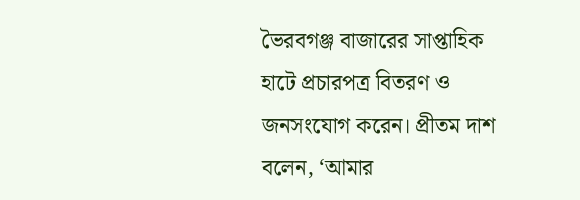ভৈরবগঞ্জ বাজারের সাপ্তাহিক হাটে প্রচারপত্র বিতরণ ও জনসংযোগ করেন। প্রীতম দাশ বলেন, ‘আমার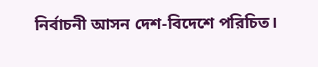নির্বাচনী আসন দেশ-বিদেশে পরিচিত।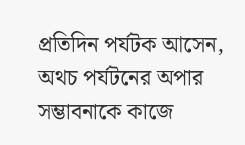প্রতিদিন পর্যটক আসেন, অথচ পর্যটনের অপার সম্ভাবনাকে কাজে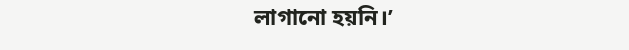লাগানো হয়নি।’